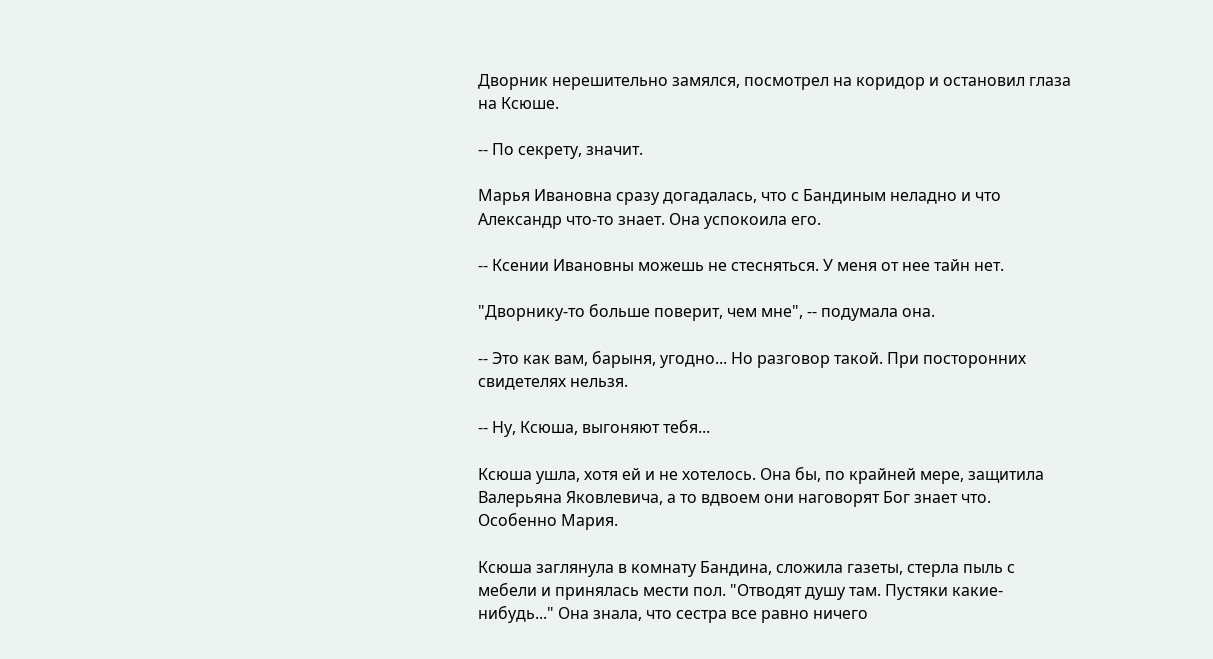Дворник нерешительно замялся, посмотрел на коридор и остановил глаза на Ксюше.

-- По секрету, значит.

Марья Ивановна сразу догадалась, что с Бандиным неладно и что Александр что-то знает. Она успокоила его.

-- Ксении Ивановны можешь не стесняться. У меня от нее тайн нет.

"Дворнику-то больше поверит, чем мне", -- подумала она.

-- Это как вам, барыня, угодно... Но разговор такой. При посторонних свидетелях нельзя.

-- Ну, Ксюша, выгоняют тебя...

Ксюша ушла, хотя ей и не хотелось. Она бы, по крайней мере, защитила Валерьяна Яковлевича, а то вдвоем они наговорят Бог знает что. Особенно Мария.

Ксюша заглянула в комнату Бандина, сложила газеты, стерла пыль с мебели и принялась мести пол. "Отводят душу там. Пустяки какие-нибудь..." Она знала, что сестра все равно ничего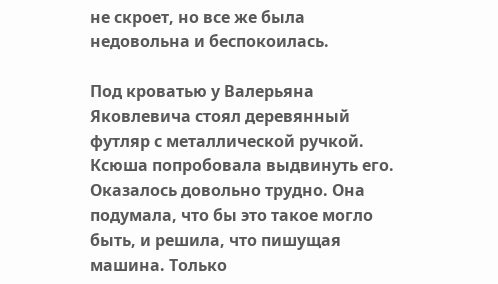не скроет, но все же была недовольна и беспокоилась.

Под кроватью у Валерьяна Яковлевича стоял деревянный футляр с металлической ручкой. Ксюша попробовала выдвинуть его. Оказалось довольно трудно. Она подумала, что бы это такое могло быть, и решила, что пишущая машина. Только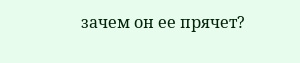зачем он ее прячет?